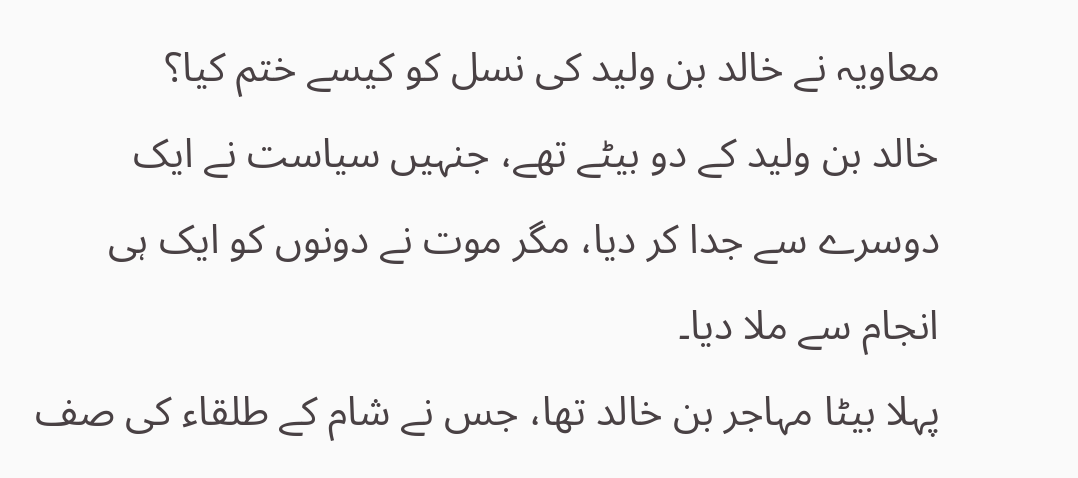معاویہ نے خالد بن ولید کی نسل کو کیسے ختم کیا؟
خالد بن ولید کے دو بیٹے تھے، جنہیں سیاست نے ایک دوسرے سے جدا کر دیا، مگر موت نے دونوں کو ایک ہی انجام سے ملا دیا۔
پہلا بیٹا مہاجر بن خالد تھا، جس نے شام کے طلقاء کی صف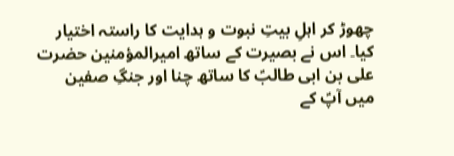چھوڑ کر اہلِ بیتِ نبوت و ہدایت کا راستہ اختیار کیا۔ اس نے بصیرت کے ساتھ امیرالمؤمنین حضرت علی بن ابی طالبؑ کا ساتھ چنا اور جنگِ صفین میں آپؑ کے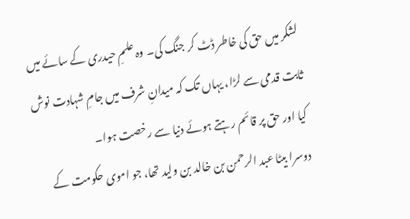لشکر میں حق کی خاطر ڈٹ کر جنگ کی۔ وہ علمِ حیدری کے سائے میں ثابت قدمی سے لڑا، یہاں تک کہ میدانِ شرف میں جامِ شہادت نوش کیا اور حق پر قائم رہتے ہوئے دنیا سے رخصت ہوا۔
دوسرا بیٹا عبد الرحمن بن خالد بن ولید تھا، جو اموی حکومت کے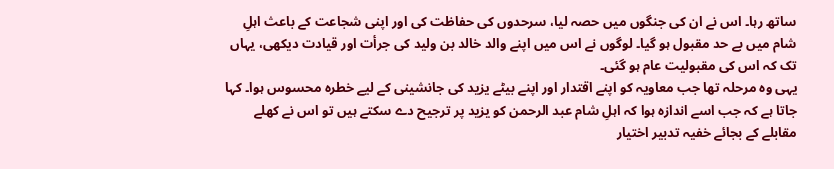ساتھ رہا۔ اس نے ان کی جنگوں میں حصہ لیا، سرحدوں کی حفاظت کی اور اپنی شجاعت کے باعث اہلِ شام میں بے حد مقبول ہو گیا۔ لوگوں نے اس میں اپنے والد خالد بن ولید کی جرأت اور قیادت دیکھی، یہاں تک کہ اس کی مقبولیت عام ہو گئی۔
یہی وہ مرحلہ تھا جب معاویہ کو اپنے اقتدار اور اپنے بیٹے یزید کی جانشینی کے لیے خطرہ محسوس ہوا۔ کہا جاتا ہے کہ جب اسے اندازہ ہوا کہ اہلِ شام عبد الرحمن کو یزید پر ترجیح دے سکتے ہیں تو اس نے کھلے مقابلے کے بجائے خفیہ تدبیر اختیار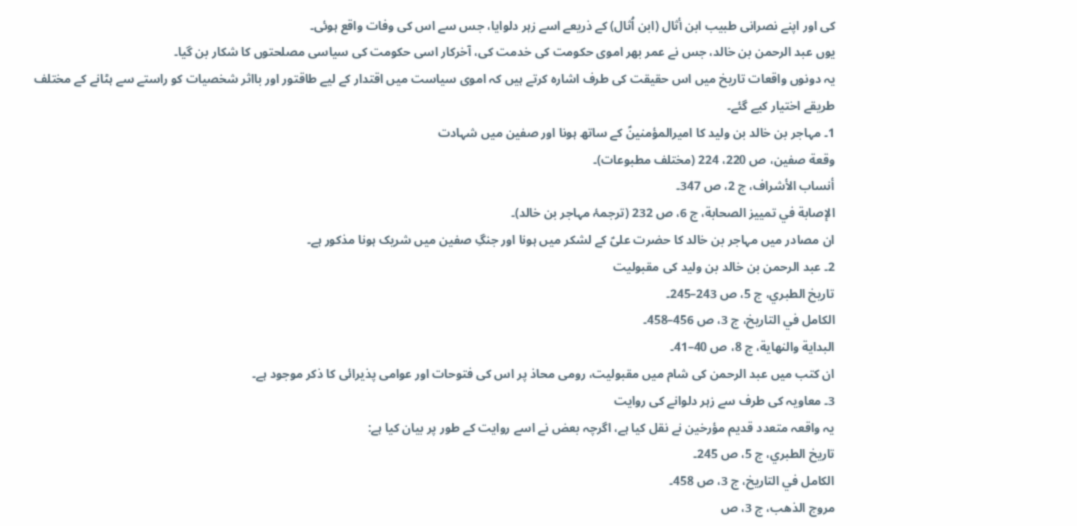کی اور اپنے نصرانی طبیب ابن أثال (ابن اُثال) کے ذریعے اسے زہر دلوایا، جس سے اس کی وفات واقع ہوئی۔
یوں عبد الرحمن بن خالد، جس نے عمر بھر اموی حکومت کی خدمت کی، آخرکار اسی حکومت کی سیاسی مصلحتوں کا شکار بن گیا۔
یہ دونوں واقعات تاریخ میں اس حقیقت کی طرف اشارہ کرتے ہیں کہ اموی سیاست میں اقتدار کے لیے طاقتور اور بااثر شخصیات کو راستے سے ہٹانے کے مختلف طریقے اختیار کیے گئے۔
1۔ مہاجر بن خالد بن ولید کا امیرالمؤمنینؑ کے ساتھ ہونا اور صفین میں شہادت
وقعة صفين، ص 220، 224 (مختلف مطبوعات)۔
أنساب الأشراف، ج 2، ص 347۔
الإصابة في تمييز الصحابة، ج 6، ص 232 (ترجمۂ مہاجر بن خالد)۔
ان مصادر میں مہاجر بن خالد کا حضرت علیؑ کے لشکر میں ہونا اور جنگِ صفین میں شریک ہونا مذکور ہے۔
2۔ عبد الرحمن بن خالد بن ولید کی مقبولیت
تاريخ الطبري، ج 5، ص 243–245۔
الكامل في التاريخ، ج 3، ص 456–458۔
البداية والنهاية، ج 8، ص 40–41۔
ان کتب میں عبد الرحمن کی شام میں مقبولیت، رومی محاذ پر اس کی فتوحات اور عوامی پذیرائی کا ذکر موجود ہے۔
3۔ معاویہ کی طرف سے زہر دلوانے کی روایت
یہ واقعہ متعدد قدیم مؤرخین نے نقل کیا ہے، اگرچہ بعض نے اسے روایت کے طور پر بیان کیا ہے:
تاريخ الطبري، ج 5، ص 245۔
الكامل في التاريخ، ج 3، ص 458۔
مروج الذهب، ج 3، ص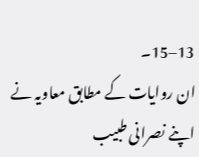13–15۔
ان روایات کے مطابق معاویہ نے اپنے نصرانی طبیب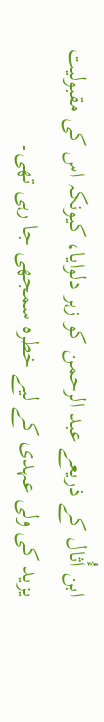ابن أُثال کے ذریعے عبد الرحمن کو زہر دلوایا، کیونکہ اس کی مقبولیت یزید کی ولی عہدی کے لیے خطرہ سمجھی جا رہی تھی۔